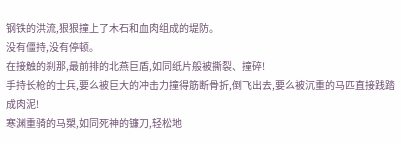钢铁的洪流,狠狠撞上了木石和血肉组成的堤防。
没有僵持,没有停顿。
在接触的刹那,最前排的北燕巨盾,如同纸片般被撕裂、撞碎!
手持长枪的士兵,要么被巨大的冲击力撞得筋断骨折,倒飞出去,要么被沉重的马匹直接践踏成肉泥!
寒渊重骑的马槊,如同死神的镰刀,轻松地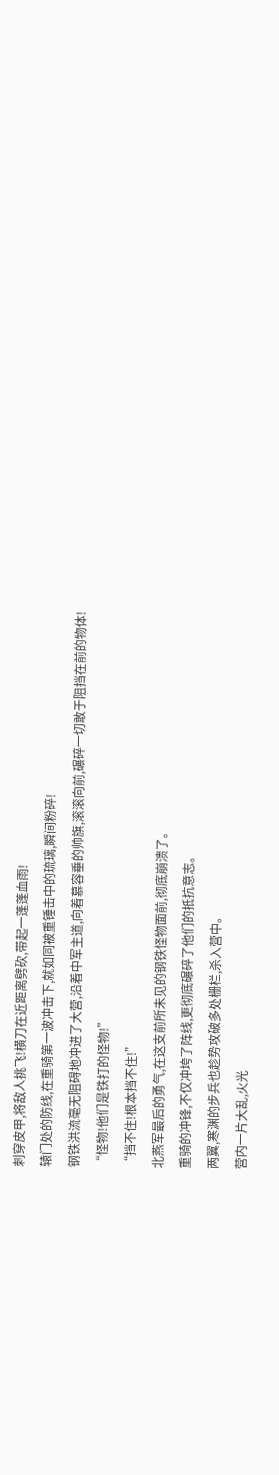刺穿皮甲,将敌人挑飞!横刀在近距离劈砍,带起一蓬蓬血雨!
辕门处的防线,在重骑第一波冲击下,就如同被重锤击中的琉璃,瞬间粉碎!
钢铁洪流毫无阻碍地冲进了大营,沿着中军主道,向着慕容垂的帅旗,滚滚向前,碾碎一切敢于阻挡在前的物体!
“怪物!他们是铁打的怪物!”
“挡不住!根本挡不住!”
北燕军最后的勇气,在这支前所未见的钢铁怪物面前,彻底崩溃了。
重骑的冲锋,不仅冲垮了阵线,更彻底碾碎了他们的抵抗意志。
两翼,寒渊的步兵也趁势攻破多处栅栏,杀入营中。
营内一片大乱,火光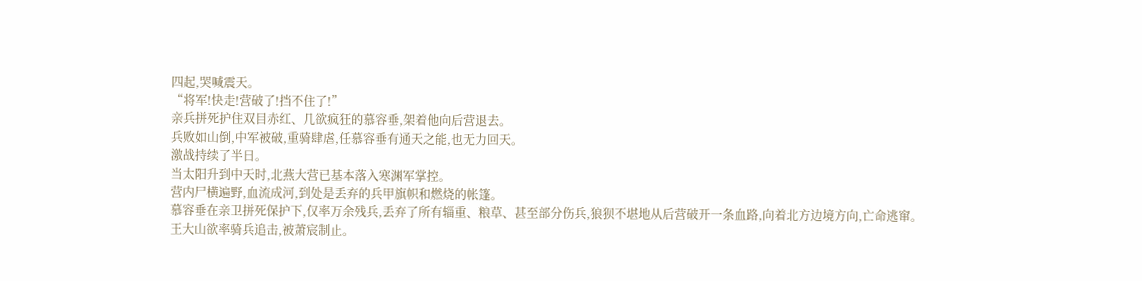四起,哭喊震天。
“将军!快走!营破了!挡不住了!”
亲兵拼死护住双目赤红、几欲疯狂的慕容垂,架着他向后营退去。
兵败如山倒,中军被破,重骑肆虐,任慕容垂有通天之能,也无力回天。
激战持续了半日。
当太阳升到中天时,北燕大营已基本落入寒渊军掌控。
营内尸横遍野,血流成河,到处是丢弃的兵甲旗帜和燃烧的帐篷。
慕容垂在亲卫拼死保护下,仅率万余残兵,丢弃了所有辎重、粮草、甚至部分伤兵,狼狈不堪地从后营破开一条血路,向着北方边境方向,亡命逃窜。
王大山欲率骑兵追击,被萧宸制止。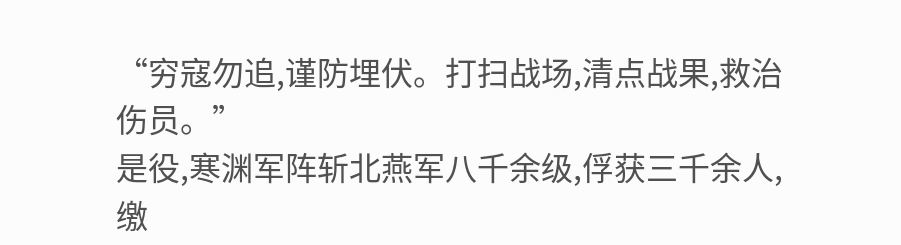“穷寇勿追,谨防埋伏。打扫战场,清点战果,救治伤员。”
是役,寒渊军阵斩北燕军八千余级,俘获三千余人,缴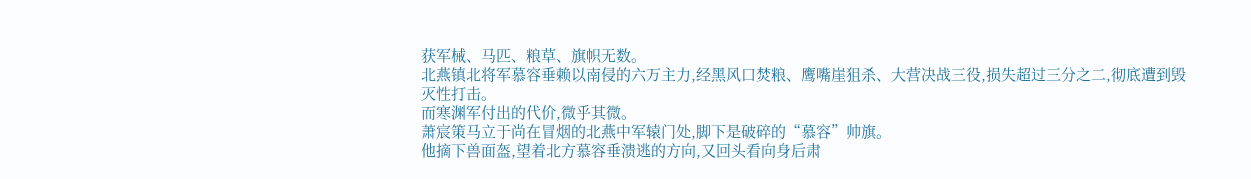获军械、马匹、粮草、旗帜无数。
北燕镇北将军慕容垂赖以南侵的六万主力,经黑风口焚粮、鹰嘴崖狙杀、大营决战三役,损失超过三分之二,彻底遭到毁灭性打击。
而寒渊军付出的代价,微乎其微。
萧宸策马立于尚在冒烟的北燕中军辕门处,脚下是破碎的“慕容”帅旗。
他摘下兽面盔,望着北方慕容垂溃逃的方向,又回头看向身后肃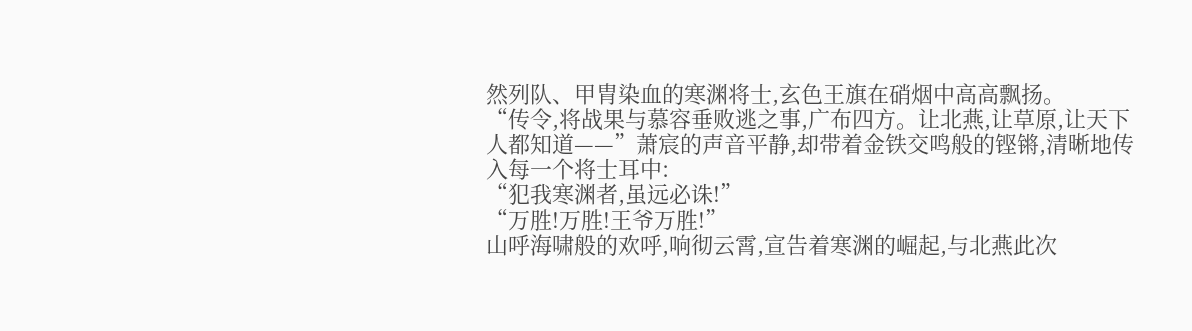然列队、甲胄染血的寒渊将士,玄色王旗在硝烟中高高飘扬。
“传令,将战果与慕容垂败逃之事,广布四方。让北燕,让草原,让天下人都知道——”萧宸的声音平静,却带着金铁交鸣般的铿锵,清晰地传入每一个将士耳中:
“犯我寒渊者,虽远必诛!”
“万胜!万胜!王爷万胜!”
山呼海啸般的欢呼,响彻云霄,宣告着寒渊的崛起,与北燕此次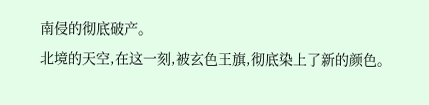南侵的彻底破产。
北境的天空,在这一刻,被玄色王旗,彻底染上了新的颜色。